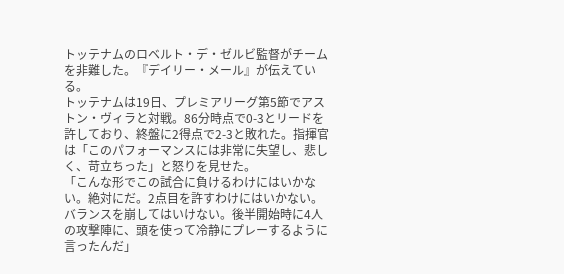トッテナムのロベルト・デ・ゼルビ監督がチームを非難した。『デイリー・メール』が伝えている。
トッテナムは19日、プレミアリーグ第5節でアストン・ヴィラと対戦。86分時点で0-3とリードを許しており、終盤に2得点で2-3と敗れた。指揮官は「このパフォーマンスには非常に失望し、悲しく、苛立ちった」と怒りを見せた。
「こんな形でこの試合に負けるわけにはいかない。絶対にだ。2点目を許すわけにはいかない。バランスを崩してはいけない。後半開始時に4人の攻撃陣に、頭を使って冷静にプレーするように言ったんだ」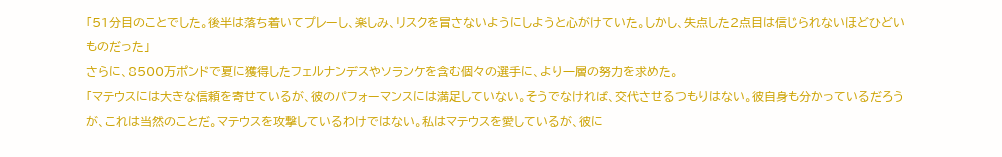「51分目のことでした。後半は落ち着いてプレーし、楽しみ、リスクを冒さないようにしようと心がけていた。しかし、失点した2点目は信じられないほどひどいものだった」
さらに、8500万ポンドで夏に獲得したフェルナンデスやソランケを含む個々の選手に、より一層の努力を求めた。
「マテウスには大きな信頼を寄せているが、彼のパフォーマンスには満足していない。そうでなければ、交代させるつもりはない。彼自身も分かっているだろうが、これは当然のことだ。マテウスを攻撃しているわけではない。私はマテウスを愛しているが、彼に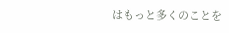はもっと多くのことを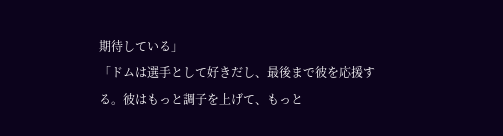期待している」
「ドムは選手として好きだし、最後まで彼を応援する。彼はもっと調子を上げて、もっと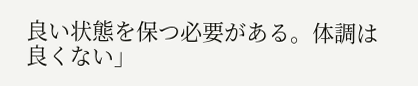良い状態を保つ必要がある。体調は良くない」